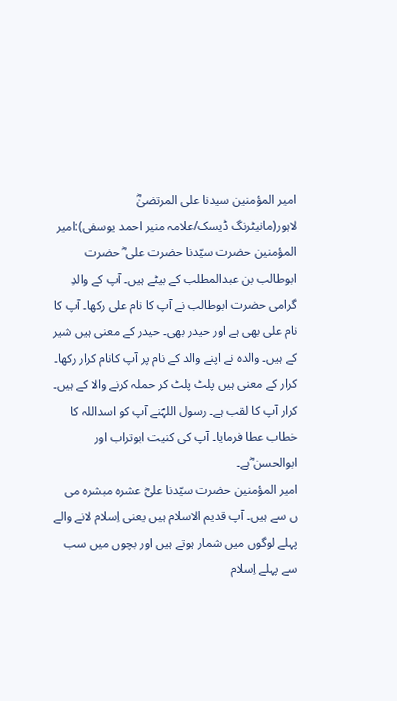امیر المؤمنین سیدنا علی المرتضیٰؓ
لاہور(مانیٹرنگ ڈیسک/علامہ منیر احمد یوسفی):امیر المؤمنین حضرت سیّدنا حضرت علی ؓ حضرت ابوطالب بن عبدالمطلب کے بیٹے ہیں۔ آپ کے والدِ گرامی حضرت ابوطالب نے آپ کا نام علی رکھا۔ آپ کا نام علی بھی ہے اور حیدر بھی۔ حیدر کے معنی ہیں شیر کے ہیں۔ والدہ نے اپنے والد کے نام پر آپ کانام کرار رکھا۔ کرار کے معنی ہیں پلٹ پلٹ کر حملہ کرنے والا کے ہیں۔ کرار آپ کا لقب ہے۔ رسول اللہؐنے آپ کو اسداللہ کا خطاب عطا فرمایا۔ آپ کی کنیت ابوتراب اور ابوالحسن ؓہے۔
امیر المؤمنین حضرت سیّدنا علیؓ عشرہ مبشرہ می
ں سے ہیں۔ آپ قدیم الاسلام ہیں یعنی اِسلام لانے والے پہلے لوگوں میں شمار ہوتے ہیں اور بچوں میں سب سے پہلے اِسلام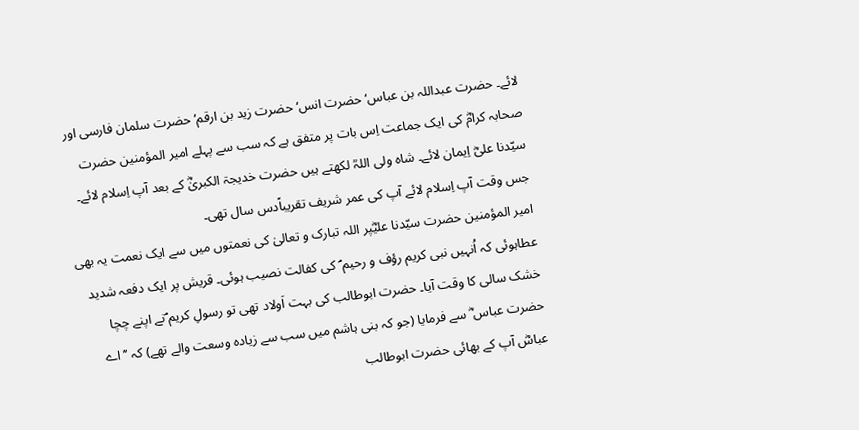لائے۔ حضرت عبداللہ بن عباس‘ حضرت انس‘ حضرت زید بن ارقم‘ حضرت سلمان فارسی اور صحابہ کرامؓ کی ایک جماعت اِس بات پر متفق ہے کہ سب سے پہلے امیر المؤمنین حضرت سیّدنا علیؓ اِیمان لائے۔ شاہ ولی اللہؒ لکھتے ہیں حضرت خدیجۃ الکبریٰؓ کے بعد آپ اِسلام لائے۔ جس وقت آپ اِسلام لائے آپ کی عمر شریف تقریباًدس سال تھی۔
امیر المؤمنین حضرت سیّدنا علیؓپر اللہ تبارک و تعالیٰ کی نعمتوں میں سے ایک نعمت یہ بھی عطاہوئی کہ اُنہیں نبی کریم رؤف و رحیم ؐ کی کفالت نصیب ہوئی۔ قریش پر ایک دفعہ شدید خشک سالی کا وقت آیا۔ حضرت ابوطالب کی بہت اَولاد تھی تو رسولِ کریم ؐنے اپنے چچا حضرت عباس ؓ سے فرمایا (جو کہ بنی ہاشم میں سب سے زیادہ وسعت والے تھے) کہ ’’اے عباسؓ آپ کے بھائی حضرت ابوطالب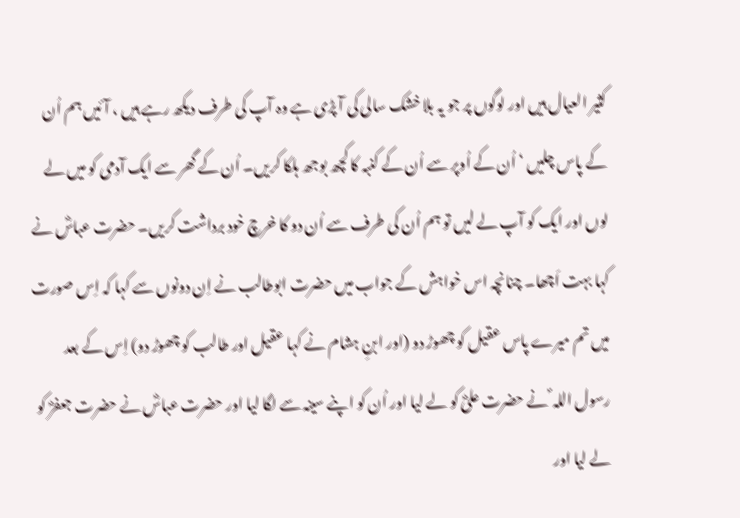کثیر العیال ہیں اور لوگوں پر جو یہ بلا خشک سالی کی آ پڑی ہے وہ آپ کی طرف دیکھ رہے ہیں ، آئیں ہم اُن کے پاس چلیں ‘ اُن کے اُوپر سے اُن کے کنبہ کا کچھ بوجھ ہلکا کریں۔ اُن کے گھر سے ایک آدمی کو میں لے لوں اور ایک کو آپ لے لیں تو ہم اُن کی طرف سے اُن دو کا خرچ خود برداشت کریں۔ حضرت عباسؓ نے کہا بہت اَچھا۔ چنانچہ اس خواہش کے جواب میں حضرت ابوطالب نے اِن دونوں سے کہا کہ اِس صورت میں تم میرے پاس عقیل کو چھوڑ دو (اور ابنِ ہشام نے کہا عقیل اور طالب کو چھوڑ دو) اِس کے بعد رسول اللہ ؐ نے حضرت علیؓ کو لے لیا اور اُن کو اپنے سینہ سے لگا لیا اور حضرت عباسؓ نے حضرت جعفرؓ کو لے لیا اور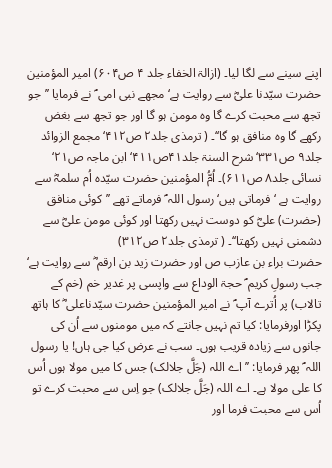اپنے سینے سے لگا لیا۔ (ازالۃ الخفاء جلد ۴ ص۶۰۴) امیر المؤمنین حضرت سیّدنا علیؓ سے روایت ہے‘ مجھے نبی امی ؐ نے فرمایا ’’جو تجھ سے محبت کرے گا وہ مومن ہو گا اور جو تجھ سے بغض رکھے گا وہ منافق ہو گا‘‘۔ ( ترمذی جلد۲ ص۴۱۲‘ مجمع الزوائد جلد۹ ص۳۳۱‘ شرح السنۃ جلد۴۱ص۴۱۱‘ ابن ماجہ ص۲۱‘ نسائی جلد۸ ص۶۱۱)۔ اُمُّ المؤمنین حضرت سیّدہ اُم سلمہؓ سے روایت ہے ‘ فرماتی ہیں‘ رسول اللہ ؐ فرماتے تھے ’’کوئی منافق (حضرت) علیؓ کو دوست نہیں رکھتا اور کوئی مومن علیؓ سے دشمنی نہیں رکھتا‘‘۔ ( ترمذی جلد۲ ص۳۱۲)
حضرت براء بن عازب ص اور حضرت زید بن ارقم ؓ سے روایت ہے‘ جب رسولِ کریم ؐ حجۃ الوداع سے واپسی پر غدیر خم (خم کے تالاب) پر اُترے آپ ؐ نے امیر المؤمنین حضرت سیّدناعلی ؓ کا ہاتھ پکڑا اورفرمایا: کیا تم نہیں جانتے کہ میں مومنوں سے اُن کی جانوں سے زیادہ قریب ہوں۔ سب نے عرض کیا جی ہاں! یا رسول اللہ ؐ پھر فرمایا: ’’ اے اللہ (جَلَّ جلالک) جس کا میں مولا ہوں اُس کا علی مولا ہے۔ اے اللہ (جَلَّ جلالک) جو اِس سے محبت کرے تو اُس سے محبت فرما اور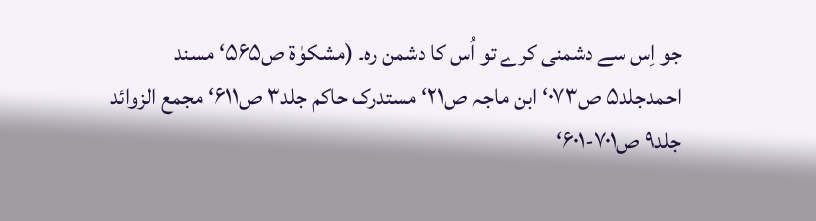جو اِس سے دشمنی کرے تو اُس کا دشمن رہ۔ (مشکوٰۃ ص۵۶۵‘ مسند احمدجلد۵ ص۰۷۳‘ ابن ماجہ ص۲۱‘ مستدرک حاکم جلد۳ ص۶۱۱‘ مجمع الزوائد جلد۹ ص۷۰۱-۶۰۱‘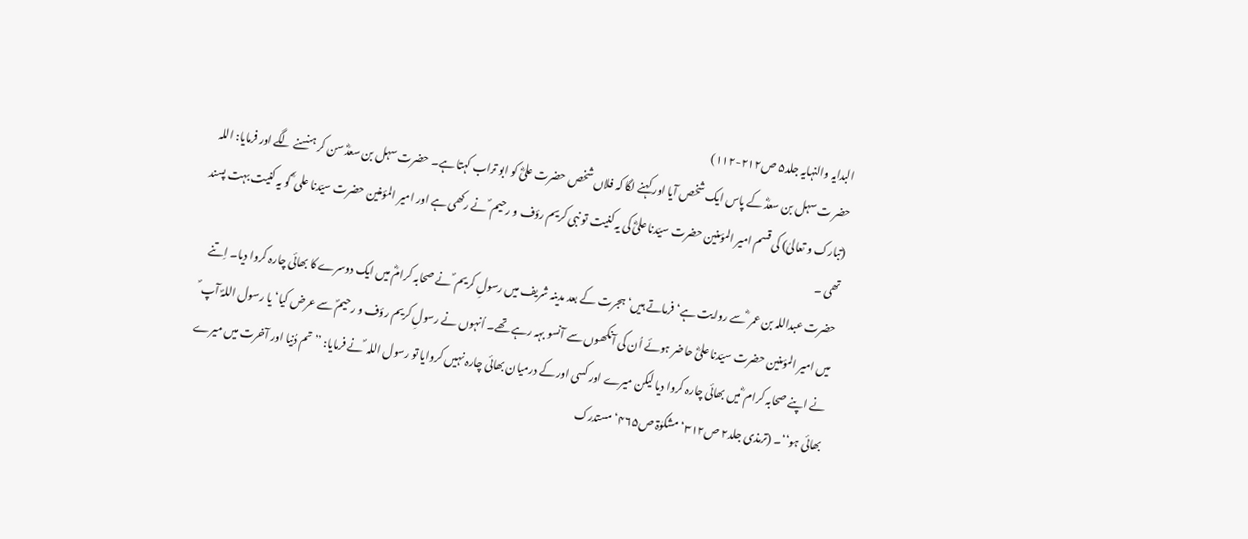البدایہ والنہایہ جلد۵ ص۲۱۲-۱۱۲)
حضر ت سہل بن سعدؓ کے پاس ایک شخص آیا اور کہنے لگا کہ فلاں شخص حضرت علیؓ کو ابو تراب کہتا ہے۔ حضرت سہل بن سعدؓ سن کر ہنسنے لگے اور فرمایا: اللہ (تبارک و تعالیٰ) کی قسم امیر المؤمنین حضرت سیّدنا علیؓ کی یہ کنیت تو نبی کریم رؤف و رحیم ؐ نے رکھی ہے اور امیر المؤمنین حضرت سیّدنا علی ؓ کو یہ کنیت بہت پسند تھی ۔
حضرت عبداللہ بن عمر ؓ سے روایت ہے‘ فرماتے ہیں‘ ہجرت کے بعد مدینہ شریف میں رسولِ کریم ؐ نے صحابہ کرامؓ میں ایک دوسرے کا بھائی چارہ کروا دیا۔ اِتنے میں امیر المؤمنین حضرت سیّدنا علیؓ حاضر ہوئے اُن کی آنکھوں سے آنسو بہہ رہے تھے۔ اُنہوں نے رسولِ کریم رؤف و رحیمؐ سے عرض کیا‘ یا رسول اللہؐ آپ ؐ نے اپنے صحابہ کرام ؓ میں بھائی چارہ کروا دیا لیکن میرے اور کسی اور کے درمیان بھائی چارہ نہیں کروایا تو رسول اللہ ؐ نے فرمایا: ’’تم دُنیا اور آخرت میں میرے بھائی ہو‘‘۔ (ترمذی جلد۲ ص۳۱۲‘ مشکوٰۃ ص۴۶۵‘ مستدرک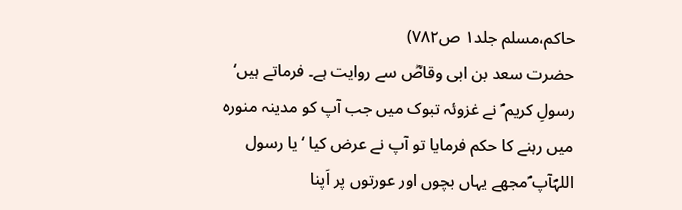حاکم،مسلم جلد۱ ص۷۸۲)
حضرت سعد بن ابی وقاصؓ سے روایت ہے۔ فرماتے ہیں‘ رسولِ کریم ؐ نے غزوئہ تبوک میں جب آپ کو مدینہ منورہ میں رہنے کا حکم فرمایا تو آپ نے عرض کیا ‘ یا رسول اللہؐآپ ؐمجھے یہاں بچوں اور عورتوں پر اَپنا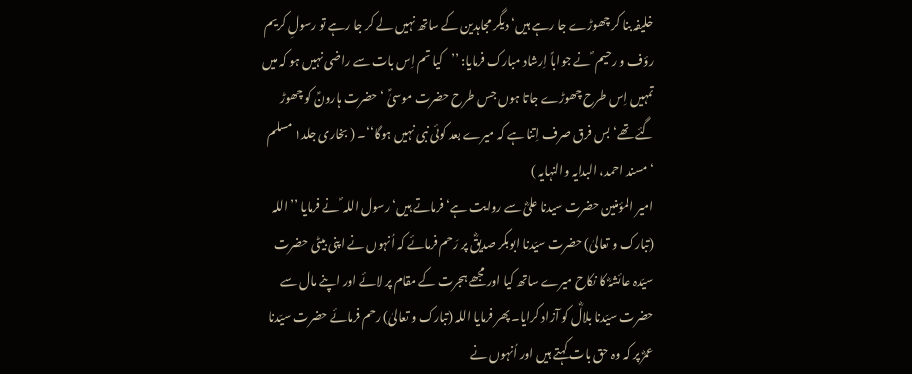خلیفہ بنا کر چھوڑے جا رہے ہیں‘ دیگر مجاہدین کے ساتھ نہیں لے کر جا رہے تو رسولِ کریم رؤف و رحیم ؐ نے جواباً اِرشاد مبارک فرمایا: ’’کیا تم اِس بات سے راضی نہیں ہو کہ میں تمہیں اِس طرح چھوڑے جاتا ہوں جس طرح حضرت موسیٰؑ ‘ حضرت ہارونؑ کو چھوڑ گئے تھے‘ بس فرق صرف اِتنا ہے کہ میرے بعد کوئی نبی نہیں ہوگا‘‘۔ ( بخاری جلد۱ مسلم ‘ مسند احمد، البدایہ والنہایہ )
امیر المؤمنین حضرت سیدنا علیؓ سے روایت ہے‘ فرماتے ہیں‘ رسول اللہ ؐ نے فرمایا ’’اللہ (تبارک و تعالیٰ) حضرت سیّدنا ابوبکر صدیقؓ پر رَحم فرمائے کہ اُنہوں نے اپنی بیٹی حضرت سیّدہ عائشہؓ کا نکاح میرے ساتھ کیا اور مجھے ہجرت کے مقام پر لائے اور اپنے مال سے حضرت سیّدنا بلالؓ کو آزاد کرایا۔ پھر فرمایا اللہ (تبارک و تعالیٰ) رحم فرمائے حضرت سیّدنا عمرؓ پر کہ وہ حق بات کہتے ہیں اور اُنہوں نے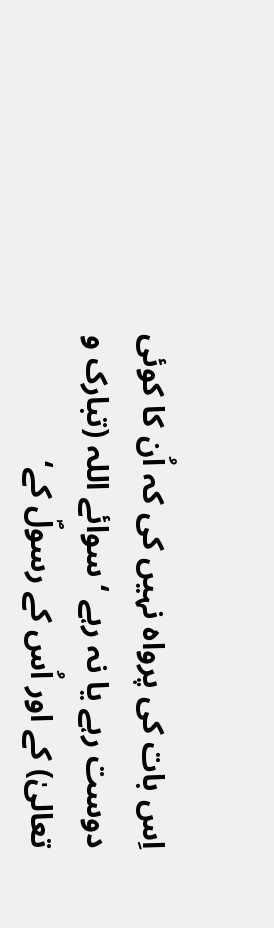اِس بات کی پرواہ نہیں کی کہ اُن کا کوئی دوست رہے یا نہ رہے ‘ سوائے اللہ (تبارک و تعالیٰ) کے اور اُس کے رسولؐ کے‘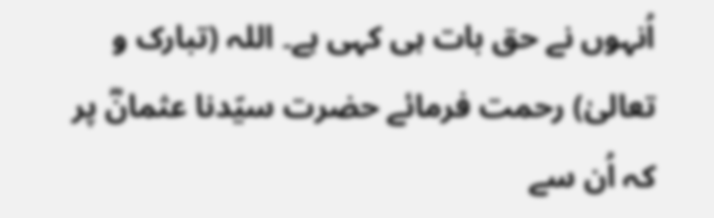اُنہوں نے حق بات ہی کہی ہے۔ اللہ (تبارک و تعالیٰ) رحمت فرمائے حضرت سیّدنا عثمانؓ پر کہ اُن سے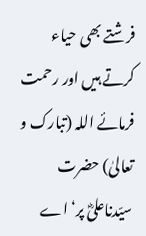فرشتے بھی حیاء کرتے ہیں اور رحمت فرمائے اللہ (تبارک و تعالیٰ) حضرت سیّدناعلیؓ پر‘ اے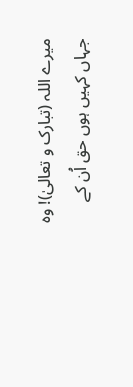میرے اللہ (تبارک و تعالیٰ)! وہ جہاں کہیں ہوں حق اُن کے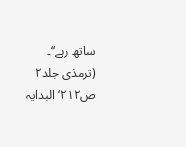ساتھ رہے‘‘۔ (ترمذی جلد۲ ص۲۱۲‘ البدایہ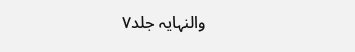والنہایہ جلد۷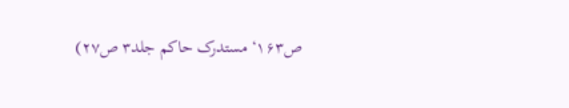ص۱۶۳‘ مستدرک حاکم جلد۳ ص۲۷)